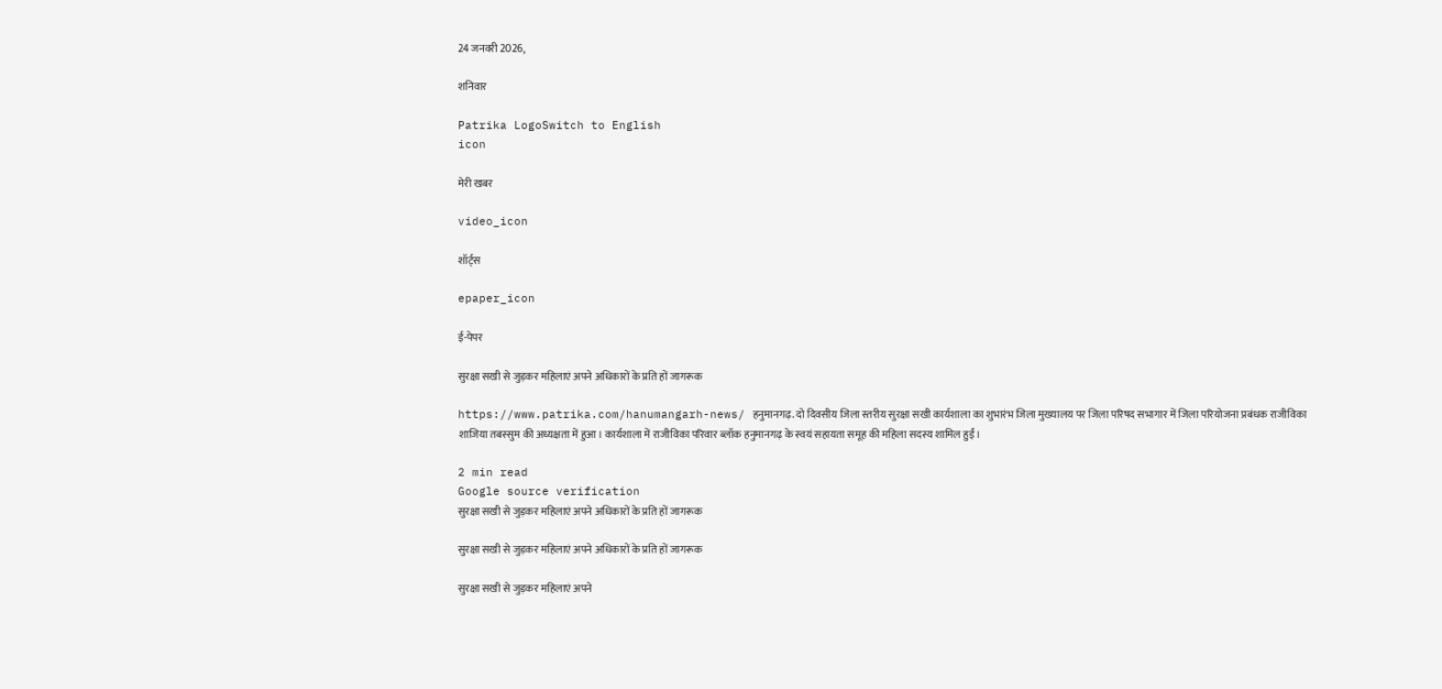24 जनवरी 2026,

शनिवार

Patrika LogoSwitch to English
icon

मेरी खबर

video_icon

शॉर्ट्स

epaper_icon

ई-पेपर

सुरक्षा सखी से जुड़कर महिलाएं अपने अधिकारों के प्रति हों जागरूक

https://www.patrika.com/hanumangarh-news/ हनुमानगढ़. दो दिवसीय जिला स्तरीय सुरक्षा सखी कार्यशाला का शुभारंभ जिला मुख्यालय पर जिला परिषद सभागार में जिला परियोजना प्रबंधक राजीविका शाजिया तबस्सुम की अध्यक्षता में हुआ। कार्यशाला में राजीविका परिवार ब्लॉक हनुमानगढ़ के स्वयं सहायता समूह की महिला सदस्य शामिल हुईं।

2 min read
Google source verification
सुरक्षा सखी से जुड़कर महिलाएं अपने अधिकारों के प्रति हों जागरूक

सुरक्षा सखी से जुड़कर महिलाएं अपने अधिकारों के प्रति हों जागरूक

सुरक्षा सखी से जुड़कर महिलाएं अपने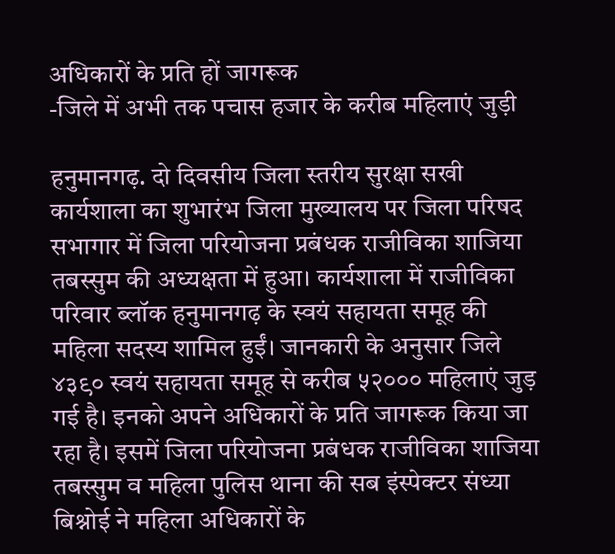अधिकारों के प्रति हों जागरूक
-जिले में अभी तक पचास हजार के करीब महिलाएं जुड़ी

हनुमानगढ़. दो दिवसीय जिला स्तरीय सुरक्षा सखी कार्यशाला का शुभारंभ जिला मुख्यालय पर जिला परिषद सभागार में जिला परियोजना प्रबंधक राजीविका शाजिया तबस्सुम की अध्यक्षता में हुआ। कार्यशाला में राजीविका परिवार ब्लॉक हनुमानगढ़ के स्वयं सहायता समूह की महिला सदस्य शामिल हुईं। जानकारी के अनुसार जिले ४३९० स्वयं सहायता समूह से करीब ५२००० महिलाएं जुड़ गई है। इनको अपने अधिकारों के प्रति जागरूक किया जा रहा है। इसमें जिला परियोजना प्रबंधक राजीविका शाजिया तबस्सुम व महिला पुलिस थाना की सब इंस्पेक्टर संध्या बिश्नोई ने महिला अधिकारों के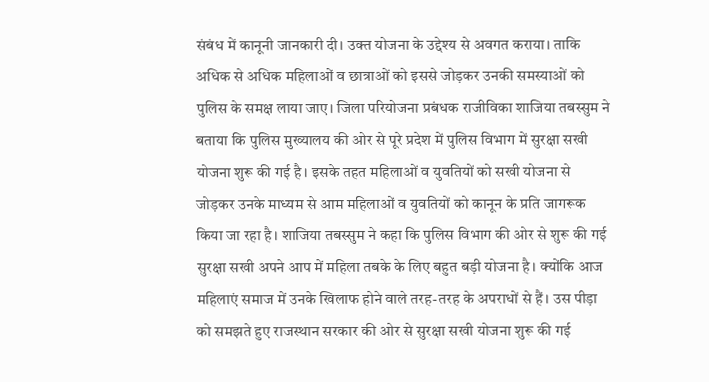संबंध में कानूनी जानकारी दी। उक्त योजना के उद्देश्य से अवगत कराया। ताकि अधिक से अधिक महिलाओं व छात्राओं को इससे जोड़कर उनकी समस्याओं को पुलिस के समक्ष लाया जाए। जिला परियोजना प्रबंधक राजीविका शाजिया तबस्सुम ने बताया कि पुलिस मुख्यालय की ओर से पूरे प्रदेश में पुलिस विभाग में सुरक्षा सखी योजना शुरू की गई है। इसके तहत महिलाओं व युवतियों को सखी योजना से जोड़कर उनके माध्यम से आम महिलाओं व युवतियों को कानून के प्रति जागरूक किया जा रहा है। शाजिया तबस्सुम ने कहा कि पुलिस विभाग की ओर से शुरू की गई सुरक्षा सखी अपने आप में महिला तबके के लिए बहुत बड़ी योजना है। क्योंकि आज महिलाएं समाज में उनके खिलाफ होने वाले तरह-तरह के अपराधों से हैं। उस पीड़ा को समझते हुए राजस्थान सरकार की ओर से सुरक्षा सखी योजना शुरू की गई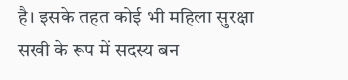है। इसके तहत कोई भी महिला सुरक्षा सखी के रूप में सदस्य बन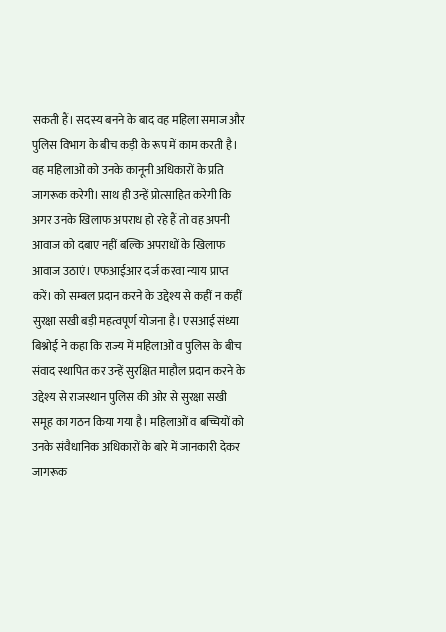सकती हैं। सदस्य बनने के बाद वह महिला समाज और पुलिस विभाग के बीच कड़ी के रूप में काम करती है। वह महिलाओं को उनके कानूनी अधिकारों के प्रति जागरूक करेगी। साथ ही उन्हें प्रोत्साहित करेगी कि अगर उनके खिलाफ अपराध हो रहे हैं तो वह अपनी आवाज को दबाए नहीं बल्कि अपराधों के खिलाफ आवाज उठाएं। एफआईआर दर्ज करवा न्याय प्राप्त करें। को सम्बल प्रदान करने के उद्देश्य से कहीं न कहीं सुरक्षा सखी बड़ी महत्वपूर्ण योजना है। एसआई संध्या बिश्नोई ने कहा कि राज्य में महिलाओं व पुलिस के बीच संवाद स्थापित कर उन्हें सुरक्षित माहौल प्रदान करने के उद्देश्य से राजस्थान पुलिस की ओर से सुरक्षा सखी समूह का गठन किया गया है। महिलाओं व बच्चियों को उनके संवैधानिक अधिकारों के बारे में जानकारी देकर जागरूक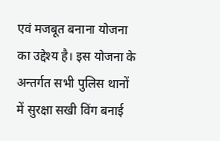एवं मजबूत बनाना योजना का उद्देश्य है। इस योजना के अन्तर्गत सभी पुलिस थानों में सुरक्षा सखी विंग बनाई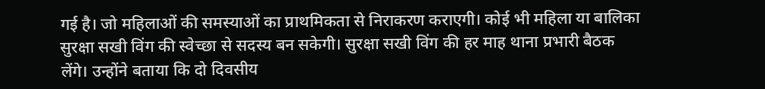गई है। जो महिलाओं की समस्याओं का प्राथमिकता से निराकरण कराएगी। कोई भी महिला या बालिका सुरक्षा सखी विंग की स्वेच्छा से सदस्य बन सकेगी। सुरक्षा सखी विंग की हर माह थाना प्रभारी बैठक लेंगे। उन्होंने बताया कि दो दिवसीय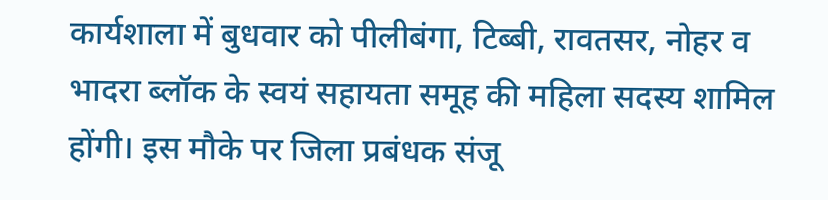कार्यशाला में बुधवार को पीलीबंगा, टिब्बी, रावतसर, नोहर व भादरा ब्लॉक के स्वयं सहायता समूह की महिला सदस्य शामिल होंगी। इस मौके पर जिला प्रबंधक संजू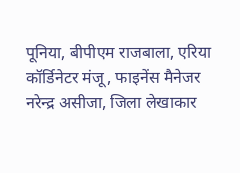पूनिया, बीपीएम राजबाला, एरिया कॉर्डिनेटर मंजू, फाइनेंस मैनेजर नरेन्द्र असीजा, जिला लेखाकार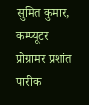सुमित कुमार, कम्प्यूटर प्रोग्रामर प्रशांत पारीक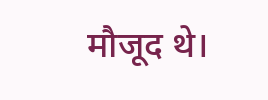मौजूद थे।